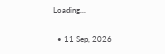Loading...

  • 11 Sep, 2026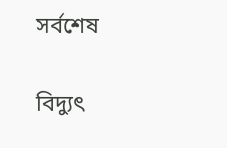সর্বশেষ

বিদ্যুৎ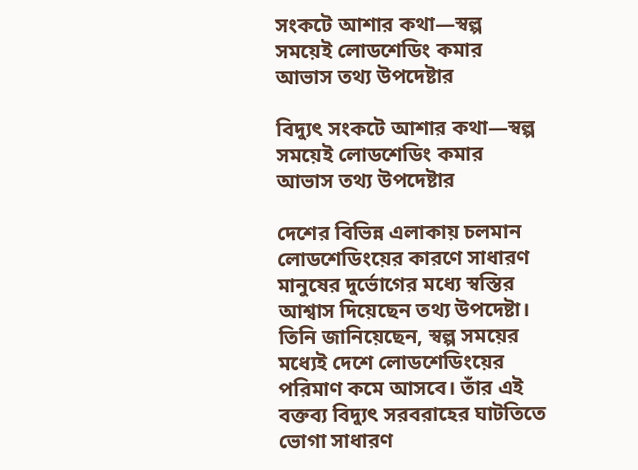সংকটে আশার কথা—স্বল্প সময়েই লোডশেডিং কমার আভাস তথ্য উপদেষ্টার

বিদ্যুৎ সংকটে আশার কথা—স্বল্প সময়েই লোডশেডিং কমার আভাস তথ্য উপদেষ্টার

দেশের বিভিন্ন এলাকায় চলমান লোডশেডিংয়ের কারণে সাধারণ মানুষের দুর্ভোগের মধ্যে স্বস্তির আশ্বাস দিয়েছেন তথ্য উপদেষ্টা। তিনি জানিয়েছেন, স্বল্প সময়ের মধ্যেই দেশে লোডশেডিংয়ের পরিমাণ কমে আসবে। তাঁর এই বক্তব্য বিদ্যুৎ সরবরাহের ঘাটতিতে ভোগা সাধারণ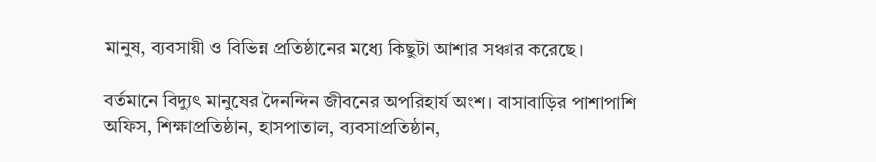মানুষ, ব্যবসায়ী ও বিভিন্ন প্রতিষ্ঠানের মধ্যে কিছুটা আশার সঞ্চার করেছে।

বর্তমানে বিদ্যুৎ মানুষের দৈনন্দিন জীবনের অপরিহার্য অংশ। বাসাবাড়ির পাশাপাশি অফিস, শিক্ষাপ্রতিষ্ঠান, হাসপাতাল, ব্যবসাপ্রতিষ্ঠান,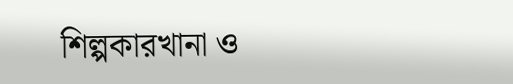শিল্পকারখানা ও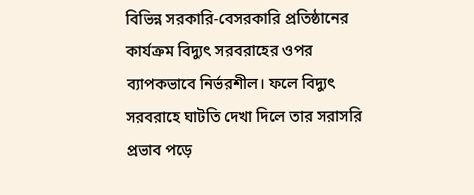বিভিন্ন সরকারি-বেসরকারি প্রতিষ্ঠানের কার্যক্রম বিদ্যুৎ সরবরাহের ওপর ব্যাপকভাবে নির্ভরশীল। ফলে বিদ্যুৎ সরবরাহে ঘাটতি দেখা দিলে তার সরাসরি প্রভাব পড়ে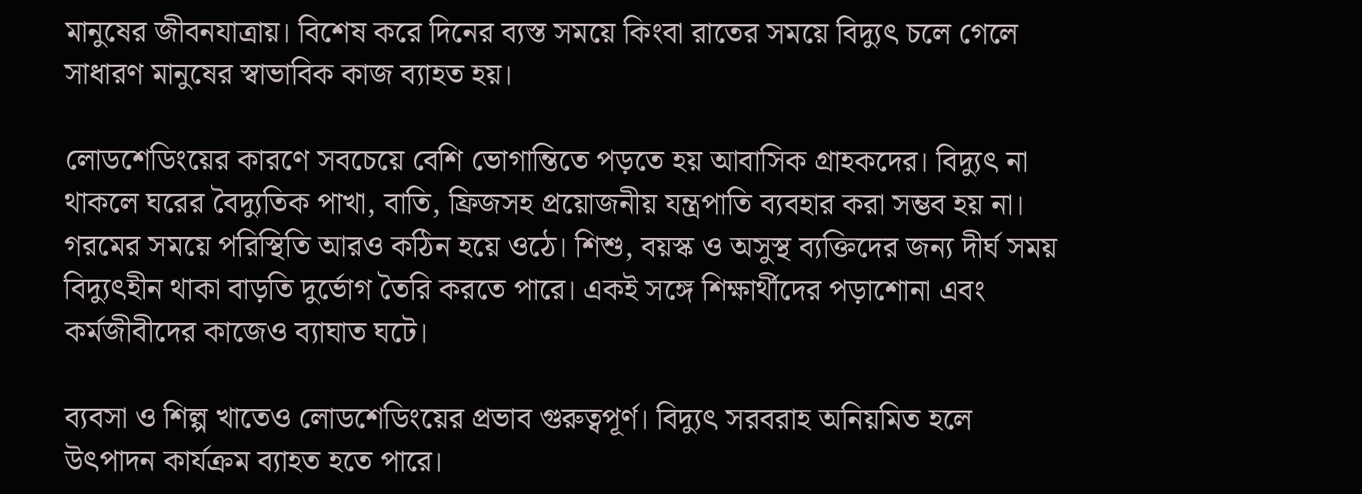মানুষের জীবনযাত্রায়। বিশেষ করে দিনের ব্যস্ত সময়ে কিংবা রাতের সময়ে বিদ্যুৎ চলে গেলে সাধারণ মানুষের স্বাভাবিক কাজ ব্যাহত হয়।

লোডশেডিংয়ের কারণে সবচেয়ে বেশি ভোগান্তিতে পড়তে হয় আবাসিক গ্রাহকদের। বিদ্যুৎ না থাকলে ঘরের বৈদ্যুতিক পাখা, বাতি, ফ্রিজসহ প্রয়োজনীয় যন্ত্রপাতি ব্যবহার করা সম্ভব হয় না। গরমের সময়ে পরিস্থিতি আরও কঠিন হয়ে ওঠে। শিশু, বয়স্ক ও অসুস্থ ব্যক্তিদের জন্য দীর্ঘ সময় বিদ্যুৎহীন থাকা বাড়তি দুর্ভোগ তৈরি করতে পারে। একই সঙ্গে শিক্ষার্থীদের পড়াশোনা এবং কর্মজীবীদের কাজেও ব্যাঘাত ঘটে।

ব্যবসা ও শিল্প খাতেও লোডশেডিংয়ের প্রভাব গুরুত্বপূর্ণ। বিদ্যুৎ সরবরাহ অনিয়মিত হলে উৎপাদন কার্যক্রম ব্যাহত হতে পারে।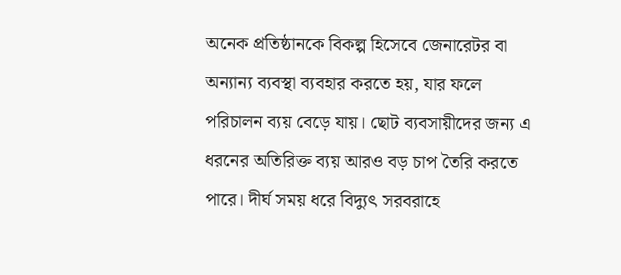অনেক প্রতিষ্ঠানকে বিকল্প হিসেবে জেনারেটর বা অন্যান্য ব্যবস্থা ব্যবহার করতে হয়, যার ফলে পরিচালন ব্যয় বেড়ে যায়। ছোট ব্যবসায়ীদের জন্য এ ধরনের অতিরিক্ত ব্যয় আরও বড় চাপ তৈরি করতে পারে। দীর্ঘ সময় ধরে বিদ্যুৎ সরবরাহে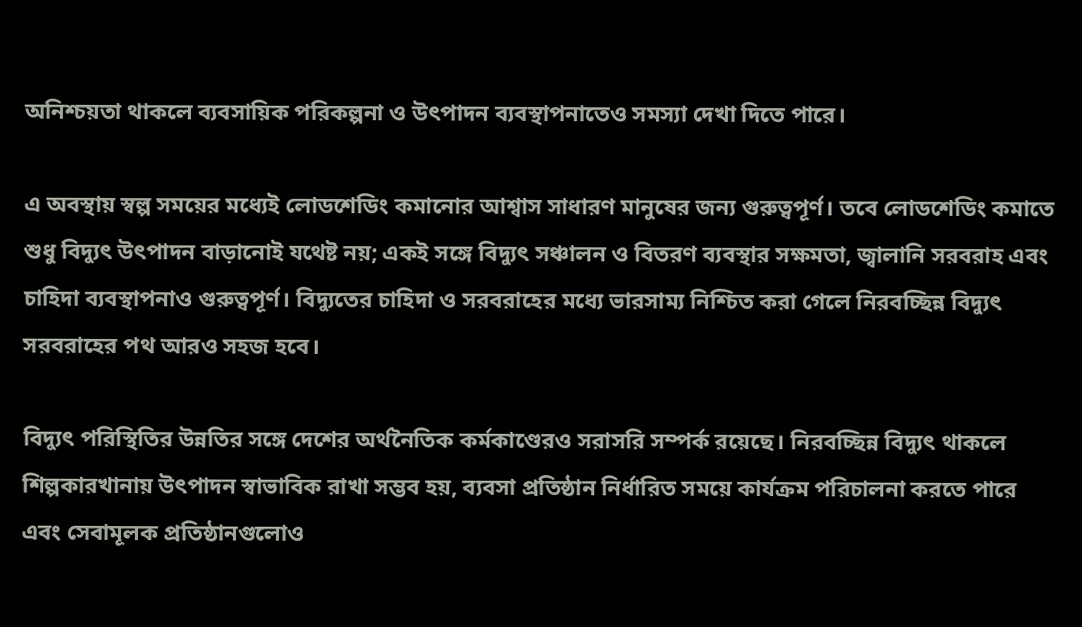অনিশ্চয়তা থাকলে ব্যবসায়িক পরিকল্পনা ও উৎপাদন ব্যবস্থাপনাতেও সমস্যা দেখা দিতে পারে।

এ অবস্থায় স্বল্প সময়ের মধ্যেই লোডশেডিং কমানোর আশ্বাস সাধারণ মানুষের জন্য গুরুত্বপূর্ণ। তবে লোডশেডিং কমাতে শুধু বিদ্যুৎ উৎপাদন বাড়ানোই যথেষ্ট নয়; একই সঙ্গে বিদ্যুৎ সঞ্চালন ও বিতরণ ব্যবস্থার সক্ষমতা, জ্বালানি সরবরাহ এবং চাহিদা ব্যবস্থাপনাও গুরুত্বপূর্ণ। বিদ্যুতের চাহিদা ও সরবরাহের মধ্যে ভারসাম্য নিশ্চিত করা গেলে নিরবচ্ছিন্ন বিদ্যুৎ সরবরাহের পথ আরও সহজ হবে।

বিদ্যুৎ পরিস্থিতির উন্নতির সঙ্গে দেশের অর্থনৈতিক কর্মকাণ্ডেরও সরাসরি সম্পর্ক রয়েছে। নিরবচ্ছিন্ন বিদ্যুৎ থাকলে শিল্পকারখানায় উৎপাদন স্বাভাবিক রাখা সম্ভব হয়, ব্যবসা প্রতিষ্ঠান নির্ধারিত সময়ে কার্যক্রম পরিচালনা করতে পারে এবং সেবামূলক প্রতিষ্ঠানগুলোও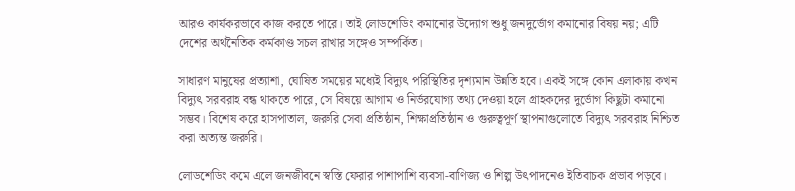আরও কার্যকরভাবে কাজ করতে পারে। তাই লোডশেডিং কমানোর উদ্যোগ শুধু জনদুর্ভোগ কমানোর বিষয় নয়; এটি দেশের অর্থনৈতিক কর্মকাণ্ড সচল রাখার সঙ্গেও সম্পর্কিত।

সাধারণ মানুষের প্রত্যাশা, ঘোষিত সময়ের মধ্যেই বিদ্যুৎ পরিস্থিতির দৃশ্যমান উন্নতি হবে। একই সঙ্গে কোন এলাকায় কখন বিদ্যুৎ সরবরাহ বন্ধ থাকতে পারে, সে বিষয়ে আগাম ও নির্ভরযোগ্য তথ্য দেওয়া হলে গ্রাহকদের দুর্ভোগ কিছুটা কমানো সম্ভব। বিশেষ করে হাসপাতাল, জরুরি সেবা প্রতিষ্ঠান, শিক্ষাপ্রতিষ্ঠান ও গুরুত্বপূর্ণ স্থাপনাগুলোতে বিদ্যুৎ সরবরাহ নিশ্চিত করা অত্যন্ত জরুরি।

লোডশেডিং কমে এলে জনজীবনে স্বস্তি ফেরার পাশাপাশি ব্যবসা-বাণিজ্য ও শিল্প উৎপাদনেও ইতিবাচক প্রভাব পড়বে।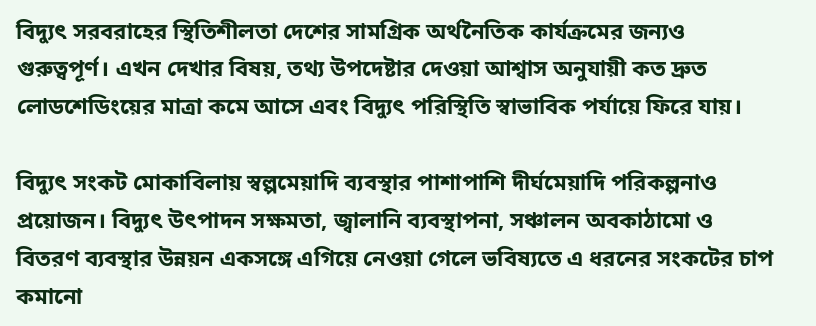বিদ্যুৎ সরবরাহের স্থিতিশীলতা দেশের সামগ্রিক অর্থনৈতিক কার্যক্রমের জন্যও গুরুত্বপূর্ণ। এখন দেখার বিষয়, তথ্য উপদেষ্টার দেওয়া আশ্বাস অনুযায়ী কত দ্রুত লোডশেডিংয়ের মাত্রা কমে আসে এবং বিদ্যুৎ পরিস্থিতি স্বাভাবিক পর্যায়ে ফিরে যায়।

বিদ্যুৎ সংকট মোকাবিলায় স্বল্পমেয়াদি ব্যবস্থার পাশাপাশি দীর্ঘমেয়াদি পরিকল্পনাও প্রয়োজন। বিদ্যুৎ উৎপাদন সক্ষমতা, জ্বালানি ব্যবস্থাপনা, সঞ্চালন অবকাঠামো ও বিতরণ ব্যবস্থার উন্নয়ন একসঙ্গে এগিয়ে নেওয়া গেলে ভবিষ্যতে এ ধরনের সংকটের চাপ কমানো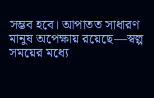সম্ভব হবে। আপাতত সাধারণ মানুষ অপেক্ষায় রয়েছে—স্বল্প সময়ের মধ্যে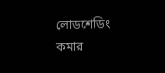লোডশেডিং কমার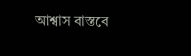আশ্বাস বাস্তবে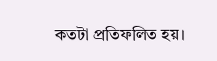কতটা প্রতিফলিত হয়।